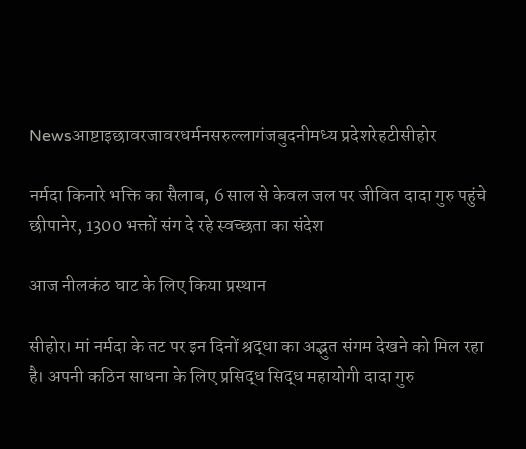Newsआष्टाइछावरजावरधर्मनसरुल्लागंजबुदनीमध्य प्रदेशरेहटीसीहोर

नर्मदा किनारे भक्ति का सैलाब, 6 साल से केवल जल पर जीवित दादा गुरु पहुंचे छीपानेर, 1300 भक्तों संग दे रहे स्वच्छता का संदेश

आज नीलकंठ घाट के लिए किया प्रस्थान

सीहोर। मां नर्मदा के तट पर इन दिनों श्रद्धा का अद्भुत संगम देखने को मिल रहा है। अपनी कठिन साधना के लिए प्रसिद्ध सिद्ध महायोगी दादा गुरु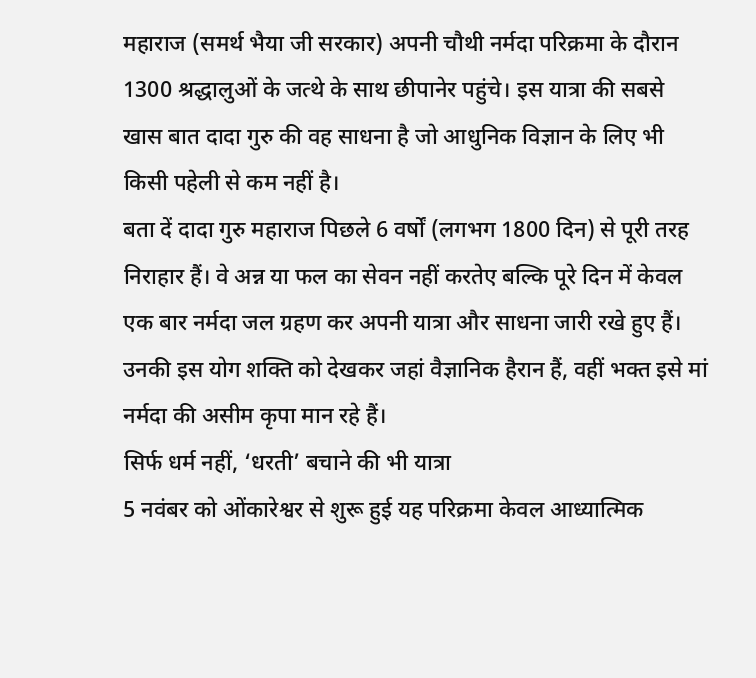महाराज (समर्थ भैया जी सरकार) अपनी चौथी नर्मदा परिक्रमा के दौरान 1300 श्रद्धालुओं के जत्थे के साथ छीपानेर पहुंचे। इस यात्रा की सबसे खास बात दादा गुरु की वह साधना है जो आधुनिक विज्ञान के लिए भी किसी पहेली से कम नहीं है।
बता दें दादा गुरु महाराज पिछले 6 वर्षों (लगभग 1800 दिन) से पूरी तरह निराहार हैं। वे अन्न या फल का सेवन नहीं करतेए बल्कि पूरे दिन में केवल एक बार नर्मदा जल ग्रहण कर अपनी यात्रा और साधना जारी रखे हुए हैं। उनकी इस योग शक्ति को देखकर जहां वैज्ञानिक हैरान हैं, वहीं भक्त इसे मां नर्मदा की असीम कृपा मान रहे हैं।
सिर्फ धर्म नहीं, ‘धरती’ बचाने की भी यात्रा
5 नवंबर को ओंकारेश्वर से शुरू हुई यह परिक्रमा केवल आध्यात्मिक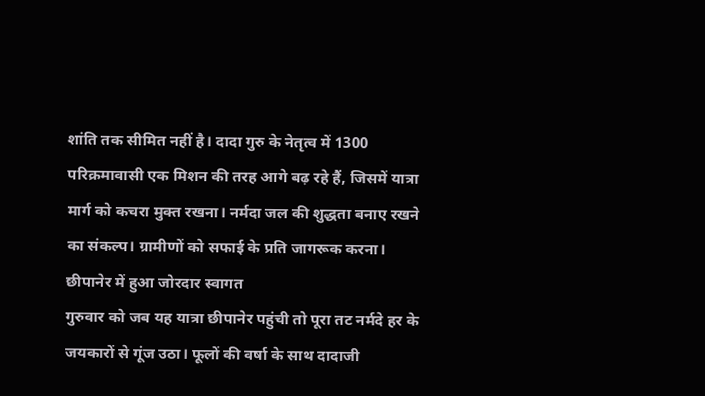शांति तक सीमित नहीं है। दादा गुरु के नेतृत्व में 1300 परिक्रमावासी एक मिशन की तरह आगे बढ़ रहे हैं, जिसमें यात्रा मार्ग को कचरा मुक्त रखना। नर्मदा जल की शुद्धता बनाए रखने का संकल्प। ग्रामीणों को सफाई के प्रति जागरूक करना।
छीपानेर में हुआ जोरदार स्वागत
गुरुवार को जब यह यात्रा छीपानेर पहुंची तो पूरा तट नर्मदे हर के जयकारों से गूंज उठा। फूलों की वर्षा के साथ दादाजी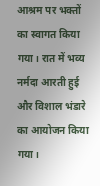आश्रम पर भक्तों का स्वागत किया गया। रात में भव्य नर्मदा आरती हुई और विशाल भंडारे का आयोजन किया गया।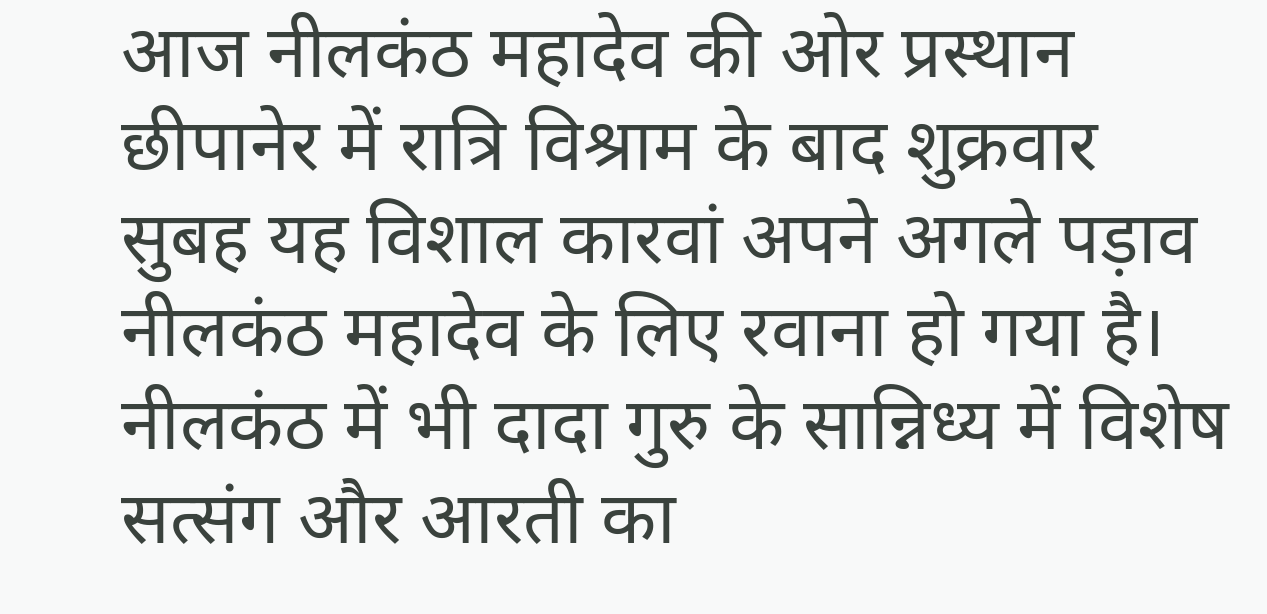आज नीलकंठ महादेव की ओर प्रस्थान
छीपानेर में रात्रि विश्राम के बाद शुक्रवार सुबह यह विशाल कारवां अपने अगले पड़ाव नीलकंठ महादेव के लिए रवाना हो गया है। नीलकंठ में भी दादा गुरु के सान्निध्य में विशेष सत्संग और आरती का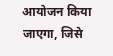आयोजन किया जाएगा, जिसे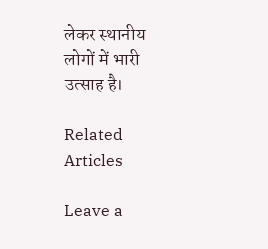लेकर स्थानीय लोगों में भारी उत्साह है।

Related Articles

Leave a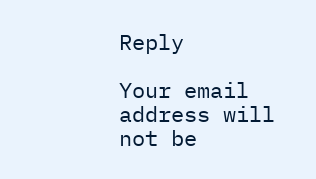Reply

Your email address will not be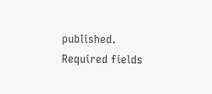published. Required fields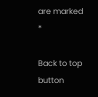are marked *

Back to top button